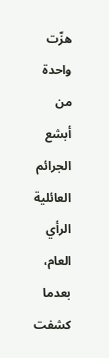هزّت واحدة من أبشع الجرائم العائلية الرأي العام، بعدما كشفت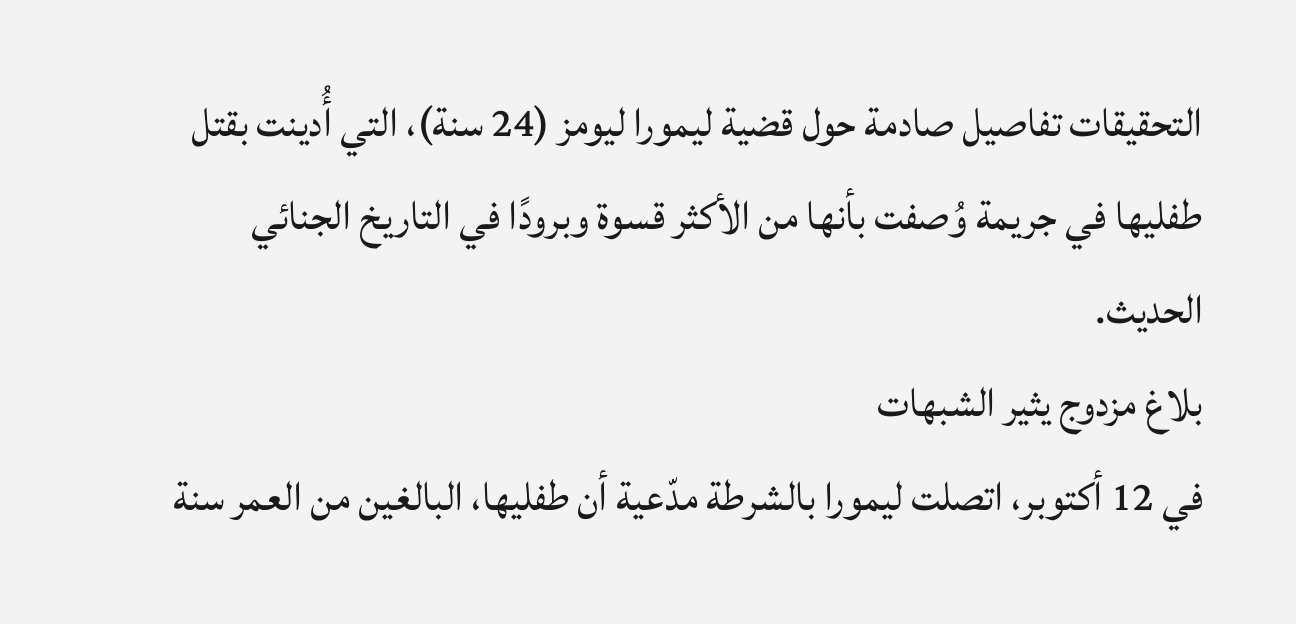التحقيقات تفاصيل صادمة حول قضية ليمورا ليومز (24 سنة)، التي أُدينت بقتل طفليها في جريمة وُصفت بأنها من الأكثر قسوة وبرودًا في التاريخ الجنائي الحديث.
بلاغ مزدوج يثير الشبهات
في 12 أكتوبر، اتصلت ليمورا بالشرطة مدّعية أن طفليها، البالغين من العمر سنة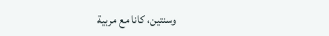وسنتين، كانا مع مربية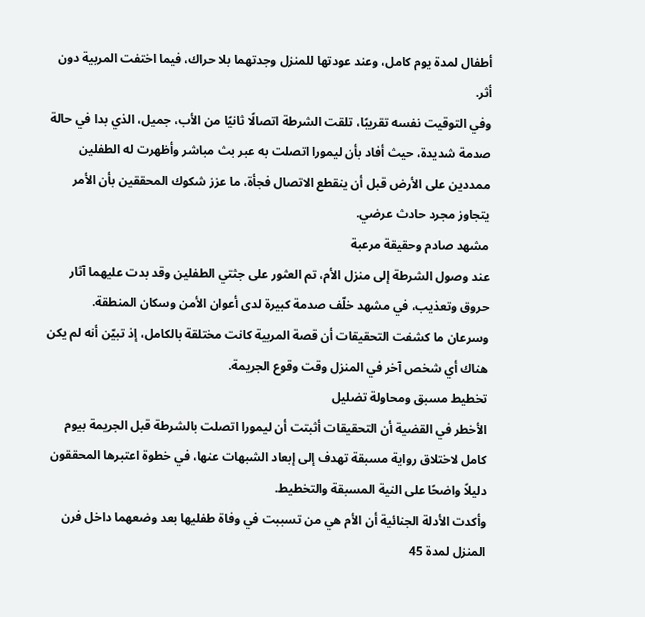أطفال لمدة يوم كامل، وعند عودتها للمنزل وجدتهما بلا حراك، فيما اختفت المربية دون أثر.
وفي التوقيت نفسه تقريبًا، تلقت الشرطة اتصالًا ثانيًا من الأب، جميل، الذي بدا في حالة صدمة شديدة، حيث أفاد بأن ليمورا اتصلت به عبر بث مباشر وأظهرت له الطفلين ممددين على الأرض قبل أن ينقطع الاتصال فجأة، ما عزز شكوك المحققين بأن الأمر يتجاوز مجرد حادث عرضي.
مشهد صادم وحقيقة مرعبة
عند وصول الشرطة إلى منزل الأم، تم العثور على جثتي الطفلين وقد بدت عليهما آثار حروق وتعذيب، في مشهد خلّف صدمة كبيرة لدى أعوان الأمن وسكان المنطقة.
وسرعان ما كشفت التحقيقات أن قصة المربية كانت مختلقة بالكامل، إذ تبيّن أنه لم يكن هناك أي شخص آخر في المنزل وقت وقوع الجريمة.
تخطيط مسبق ومحاولة تضليل
الأخطر في القضية أن التحقيقات أثبتت أن ليمورا اتصلت بالشرطة قبل الجريمة بيوم كامل لاختلاق رواية مسبقة تهدف إلى إبعاد الشبهات عنها، في خطوة اعتبرها المحققون دليلاً واضحًا على النية المسبقة والتخطيط.
وأكدت الأدلة الجنائية أن الأم هي من تسببت في وفاة طفليها بعد وضعهما داخل فرن المنزل لمدة 45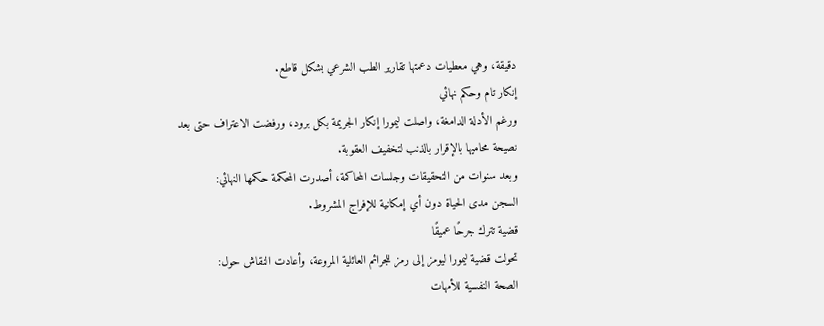دقيقة، وهي معطيات دعمتها تقارير الطب الشرعي بشكل قاطع.
إنكار تام وحكم نهائي
ورغم الأدلة الدامغة، واصلت ليمورا إنكار الجريمة بكل برود، ورفضت الاعتراف حتى بعد نصيحة محاميها بالإقرار بالذنب لتخفيف العقوبة.
وبعد سنوات من التحقيقات وجلسات المحاكمة، أصدرت المحكمة حكمها النهائي:
السجن مدى الحياة دون أي إمكانية للإفراج المشروط.
قضية تترك جرحًا عميقًا
تحولت قضية ليمورا ليومز إلى رمز للجرائم العائلية المروعة، وأعادت النقاش حول:
الصحة النفسية للأمهات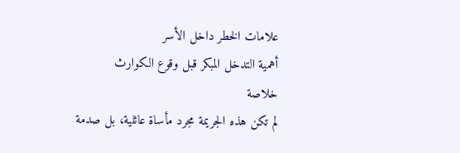علامات الخطر داخل الأسر
أهمية التدخل المبكر قبل وقوع الكوارث
خلاصة
لم تكن هذه الجريمة مجرد مأساة عائلية، بل صدمة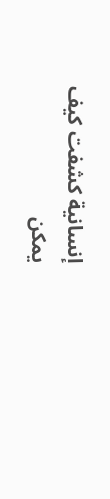إنسانية كشفت كيف يمكن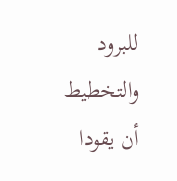للبرود والتخطيط أن يقودا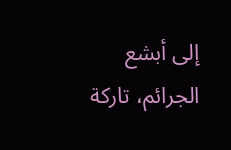إلى أبشع الجرائم، تاركة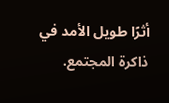أثرًا طويل الأمد في ذاكرة المجتمع.